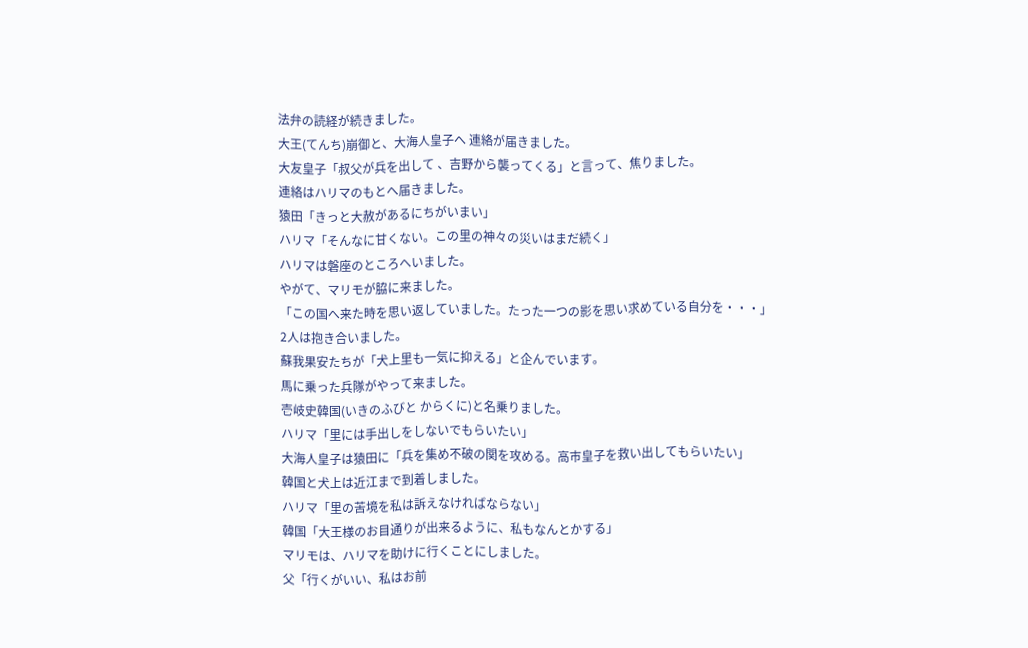法弁の読経が続きました。
大王(てんち)崩御と、大海人皇子へ 連絡が届きました。
大友皇子「叔父が兵を出して 、吉野から襲ってくる」と言って、焦りました。
連絡はハリマのもとへ届きました。
猿田「きっと大赦があるにちがいまい」
ハリマ「そんなに甘くない。この里の神々の災いはまだ続く」
ハリマは磐座のところへいました。
やがて、マリモが脇に来ました。
「この国へ来た時を思い返していました。たった一つの影を思い求めている自分を・・・」
2人は抱き合いました。
蘇我果安たちが「犬上里も一気に抑える」と企んでいます。
馬に乗った兵隊がやって来ました。
壱岐史韓国(いきのふびと からくに)と名乗りました。
ハリマ「里には手出しをしないでもらいたい」
大海人皇子は猿田に「兵を集め不破の関を攻める。高市皇子を救い出してもらいたい」
韓国と犬上は近江まで到着しました。
ハリマ「里の苦境を私は訴えなければならない」
韓国「大王様のお目通りが出来るように、私もなんとかする」
マリモは、ハリマを助けに行くことにしました。
父「行くがいい、私はお前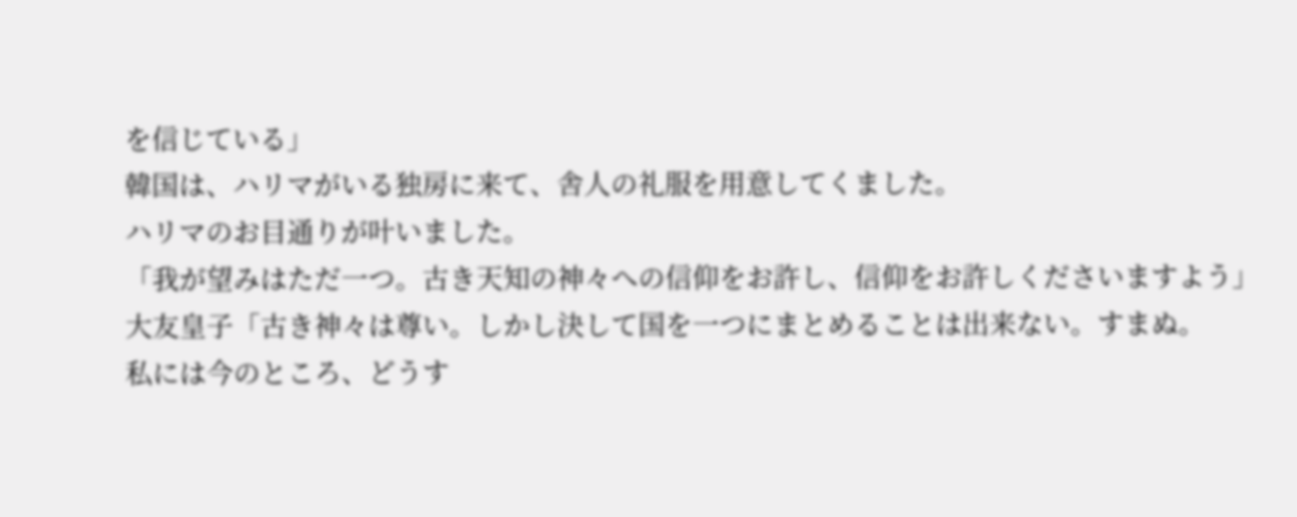を信じている」
韓国は、ハリマがいる独房に来て、舎人の礼服を用意してくました。
ハリマのお目通りが叶いました。
「我が望みはただ一つ。古き天知の神々への信仰をお許し、信仰をお許しくださいますよう」
大友皇子「古き神々は尊い。しかし決して国を一つにまとめることは出来ない。すまぬ。
私には今のところ、どうす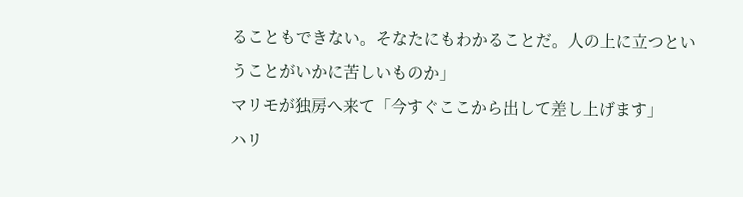ることもできない。そなたにもわかることだ。人の上に立つということがいかに苦しいものか」
マリモが独房へ来て「今すぐここから出して差し上げます」
ハリ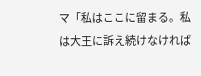マ「私はここに留まる。私は大王に訴え続けなければ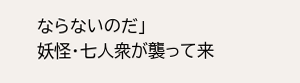ならないのだ」
妖怪・七人衆が襲って来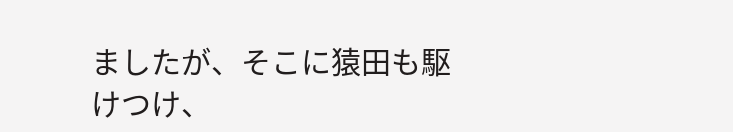ましたが、そこに猿田も駆けつけ、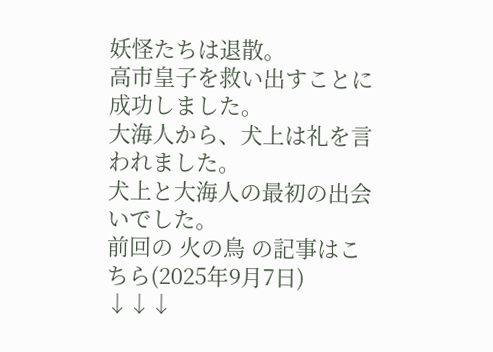妖怪たちは退散。
高市皇子を救い出すことに成功しました。
大海人から、犬上は礼を言われました。
犬上と大海人の最初の出会いでした。
前回の 火の鳥 の記事はこちら(2025年9月7日)
↓↓↓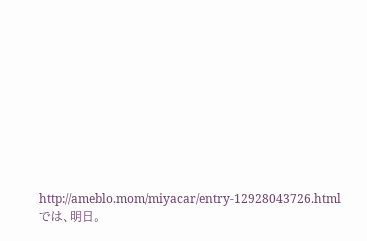http://ameblo.mom/miyacar/entry-12928043726.html
では、明日。